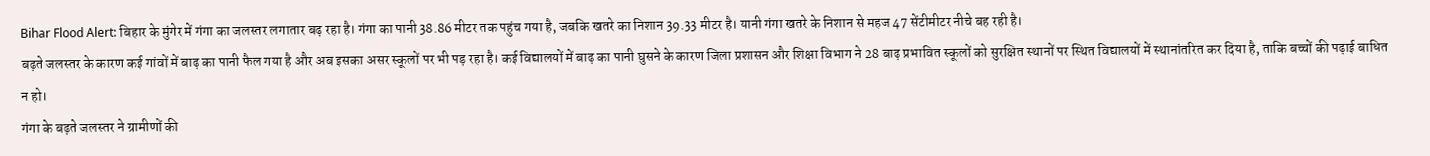Bihar Flood Alert: बिहार के मुंगेर में गंगा का जलस्तर लगातार बढ़ रहा है। गंगा का पानी 38.86 मीटर तक पहुंच गया है, जबकि खतरे का निशान 39.33 मीटर है। यानी गंगा खतरे के निशान से महज 47 सेंटीमीटर नीचे बह रही है।
बढ़ते जलस्तर के कारण कई गांवों में बाढ़ का पानी फैल गया है और अब इसका असर स्कूलों पर भी पड़ रहा है। कई विद्यालयों में बाढ़ का पानी घुसने के कारण जिला प्रशासन और शिक्षा विभाग ने 28 बाढ़ प्रभावित स्कूलों को सुरक्षित स्थानों पर स्थित विद्यालयों में स्थानांतरित कर दिया है, ताकि बच्चों की पढ़ाई बाधित न हो।
गंगा के बढ़ते जलस्तर ने ग्रामीणों की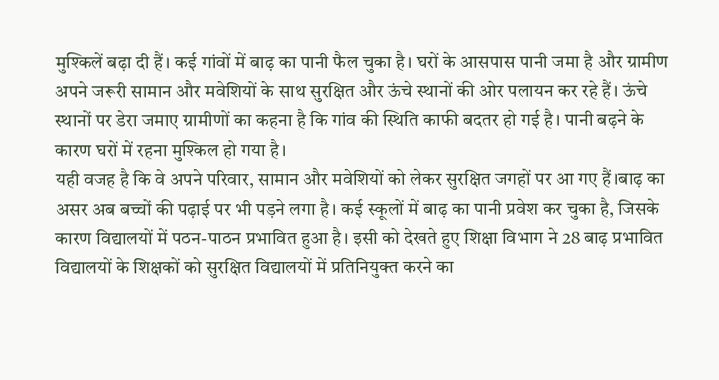मुश्किलें बढ़ा दी हैं। कई गांवों में बाढ़ का पानी फैल चुका है। घरों के आसपास पानी जमा है और ग्रामीण अपने जरूरी सामान और मवेशियों के साथ सुरक्षित और ऊंचे स्थानों की ओर पलायन कर रहे हैं। ऊंचे स्थानों पर डेरा जमाए ग्रामीणों का कहना है कि गांव की स्थिति काफी बदतर हो गई है। पानी बढ़ने के कारण घरों में रहना मुश्किल हो गया है।
यही वजह है कि वे अपने परिवार, सामान और मवेशियों को लेकर सुरक्षित जगहों पर आ गए हैं।बाढ़ का असर अब बच्चों की पढ़ाई पर भी पड़ने लगा है। कई स्कूलों में बाढ़ का पानी प्रवेश कर चुका है, जिसके कारण विद्यालयों में पठन-पाठन प्रभावित हुआ है। इसी को देखते हुए शिक्षा विभाग ने 28 बाढ़ प्रभावित विद्यालयों के शिक्षकों को सुरक्षित विद्यालयों में प्रतिनियुक्त करने का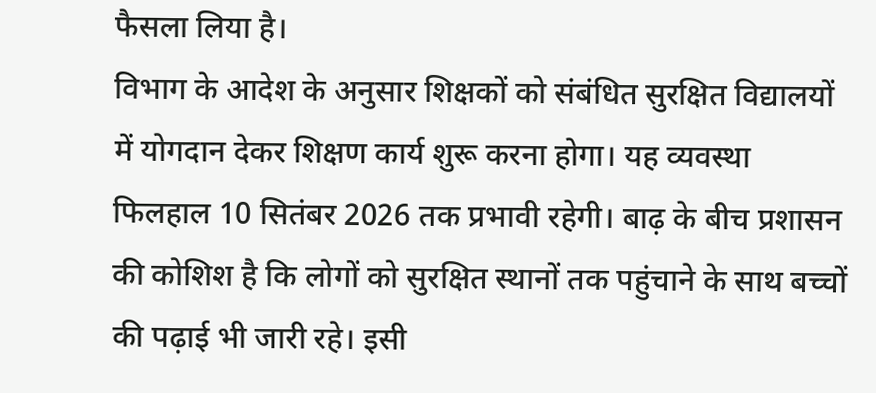फैसला लिया है।
विभाग के आदेश के अनुसार शिक्षकों को संबंधित सुरक्षित विद्यालयों में योगदान देकर शिक्षण कार्य शुरू करना होगा। यह व्यवस्था फिलहाल 10 सितंबर 2026 तक प्रभावी रहेगी। बाढ़ के बीच प्रशासन की कोशिश है कि लोगों को सुरक्षित स्थानों तक पहुंचाने के साथ बच्चों की पढ़ाई भी जारी रहे। इसी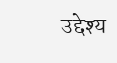उद्देश्य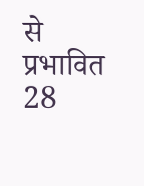से प्रभावित 28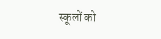स्कूलों को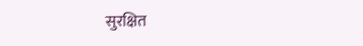सुरक्षित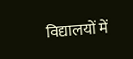विद्यालयों में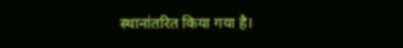स्थानांतरित किया गया है।